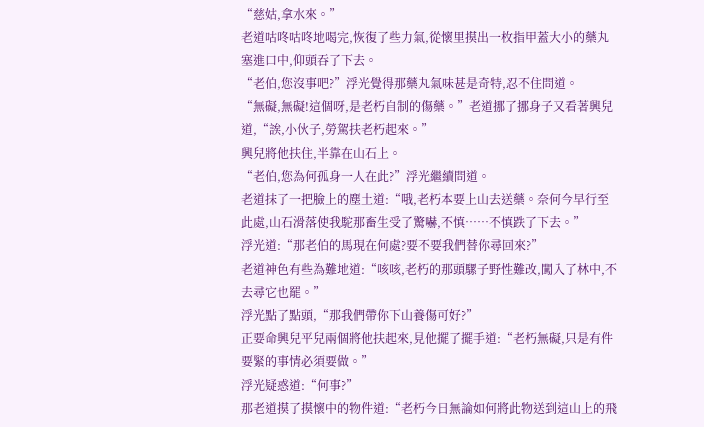“慈姑,拿水來。”
老道咕咚咕咚地喝完,恢復了些力氣,從懷里摸出一枚指甲蓋大小的藥丸塞進口中,仰頭吞了下去。
“老伯,您沒事吧?”浮光覺得那藥丸氣味甚是奇特,忍不住問道。
“無礙,無礙!這個呀,是老朽自制的傷藥。”老道挪了挪身子又看著興兒道,“誒,小伙子,勞駕扶老朽起來。”
興兒將他扶住,半靠在山石上。
“老伯,您為何孤身一人在此?”浮光繼續問道。
老道抹了一把臉上的塵土道:“哦,老朽本要上山去送藥。奈何今早行至此處,山石滑落使我駝那畜生受了驚嚇,不慎……不慎跌了下去。”
浮光道:“那老伯的馬現在何處?要不要我們替你尋回來?”
老道神色有些為難地道:“咳咳,老朽的那頭騾子野性難改,闖入了林中,不去尋它也罷。”
浮光點了點頭,“那我們帶你下山養傷可好?”
正要命興兒平兒兩個將他扶起來,見他擺了擺手道:“老朽無礙,只是有件要緊的事情必須要做。”
浮光疑惑道:“何事?”
那老道摸了摸懷中的物件道:“老朽今日無論如何將此物送到這山上的飛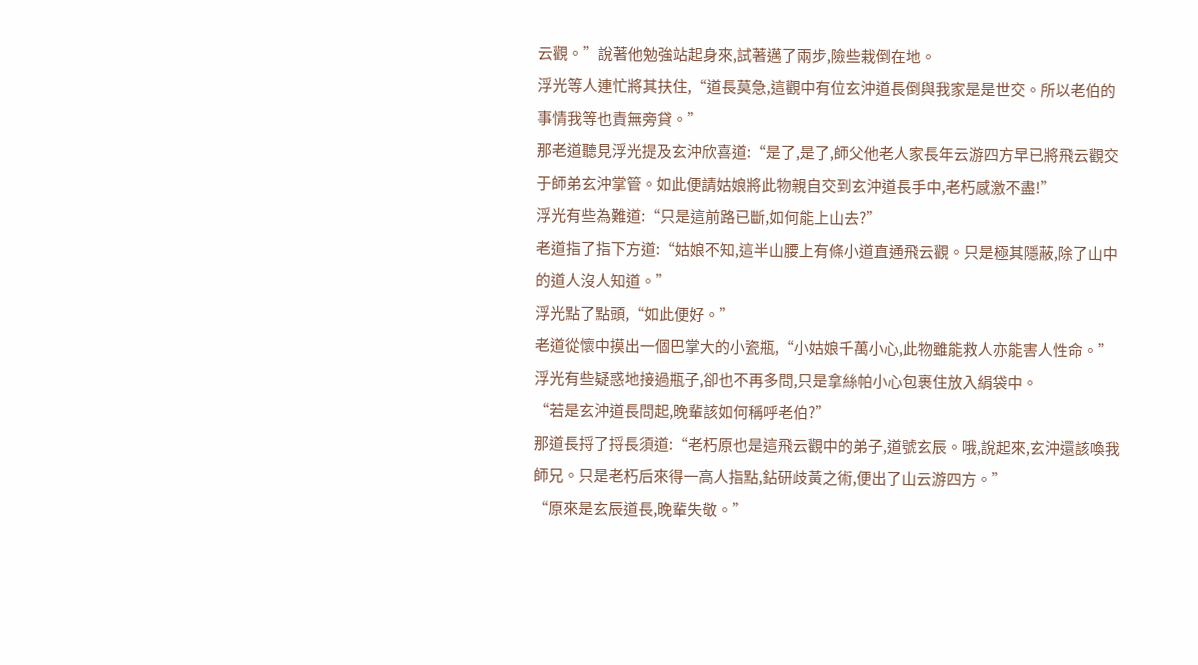云觀。”說著他勉強站起身來,試著邁了兩步,險些栽倒在地。
浮光等人連忙將其扶住,“道長莫急,這觀中有位玄沖道長倒與我家是是世交。所以老伯的事情我等也責無旁貸。”
那老道聽見浮光提及玄沖欣喜道:“是了,是了,師父他老人家長年云游四方早已將飛云觀交于師弟玄沖掌管。如此便請姑娘將此物親自交到玄沖道長手中,老朽感激不盡!”
浮光有些為難道:“只是這前路已斷,如何能上山去?”
老道指了指下方道:“姑娘不知,這半山腰上有條小道直通飛云觀。只是極其隱蔽,除了山中的道人沒人知道。”
浮光點了點頭,“如此便好。”
老道從懷中摸出一個巴掌大的小瓷瓶,“小姑娘千萬小心,此物雖能救人亦能害人性命。”
浮光有些疑惑地接過瓶子,卻也不再多問,只是拿絲帕小心包裹住放入絹袋中。
“若是玄沖道長問起,晚輩該如何稱呼老伯?”
那道長捋了捋長須道:“老朽原也是這飛云觀中的弟子,道號玄辰。哦,說起來,玄沖還該喚我師兄。只是老朽后來得一高人指點,鉆研歧黃之術,便出了山云游四方。”
“原來是玄辰道長,晚輩失敬。”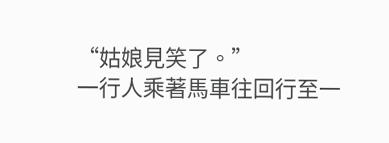“姑娘見笑了。”
一行人乘著馬車往回行至一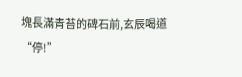塊長滿青苔的碑石前,玄辰喝道“停!”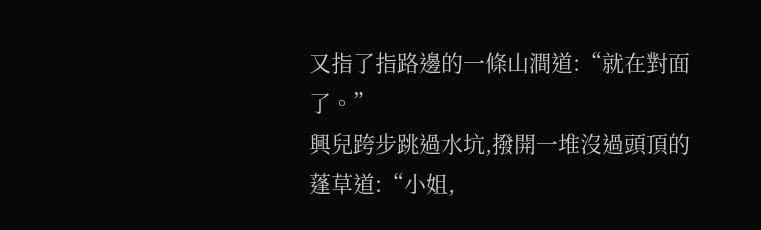又指了指路邊的一條山澗道:“就在對面了。”
興兒跨步跳過水坑,撥開一堆沒過頭頂的蓬草道:“小姐,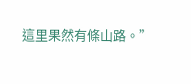這里果然有條山路。”